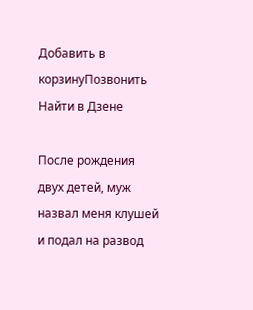Добавить в корзинуПозвонить
Найти в Дзене

После рождения двух детей, муж назвал меня клушей и подал на развод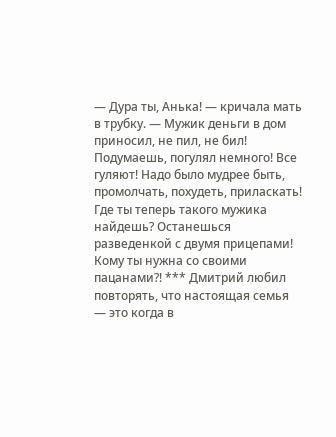— Дура ты, Анька! — кричала мать в трубку. — Мужик деньги в дом приносил, не пил, не бил! Подумаешь, погулял немного! Все гуляют! Надо было мудрее быть, промолчать, похудеть, приласкать! Где ты теперь такого мужика найдешь? Останешься разведенкой с двумя прицепами! Кому ты нужна со своими пацанами?! *** Дмитрий любил повторять, что настоящая семья — это когда в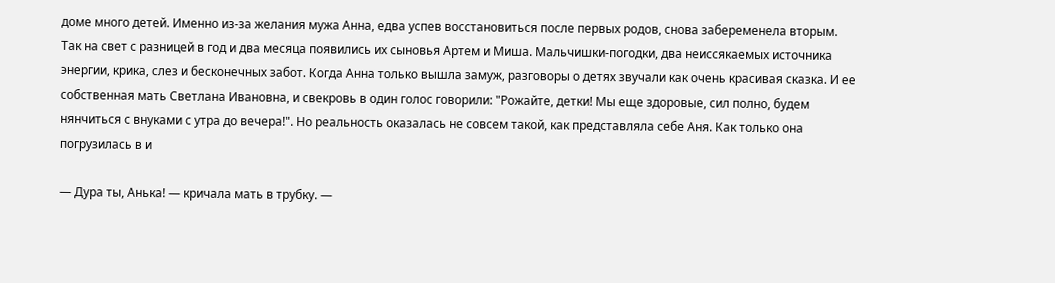доме много детей. Именно из-за желания мужа Анна, едва успев восстановиться после первых родов, снова забеременела вторым. Так на свет с разницей в год и два месяца появились их сыновья Артем и Миша. Мальчишки-погодки, два неиссякаемых источника энергии, крика, слез и бесконечных забот. Когда Анна только вышла замуж, разговоры о детях звучали как очень красивая сказка. И ее собственная мать Светлана Ивановна, и свекровь в один голос говорили: "Рожайте, детки! Мы еще здоровые, сил полно, будем нянчиться с внуками с утра до вечера!". Но реальность оказалась не совсем такой, как представляла себе Аня. Как только она погрузилась в и

— Дура ты, Анька! — кричала мать в трубку. —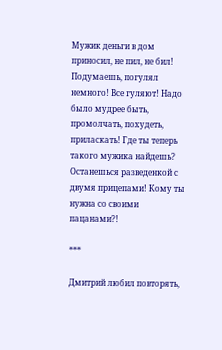Мужик деньги в дом приносил, не пил, не бил! Подумаешь, погулял немного! Все гуляют! Надо было мудрее быть, промолчать, похудеть, приласкать! Где ты теперь такого мужика найдешь? Останешься разведенкой с двумя прицепами! Кому ты нужна со своими пацанами?!

***

Дмитрий любил повторять,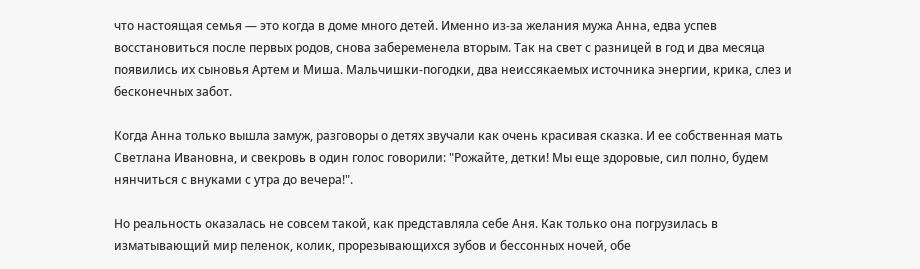что настоящая семья — это когда в доме много детей. Именно из-за желания мужа Анна, едва успев восстановиться после первых родов, снова забеременела вторым. Так на свет с разницей в год и два месяца появились их сыновья Артем и Миша. Мальчишки-погодки, два неиссякаемых источника энергии, крика, слез и бесконечных забот.

Когда Анна только вышла замуж, разговоры о детях звучали как очень красивая сказка. И ее собственная мать Светлана Ивановна, и свекровь в один голос говорили: "Рожайте, детки! Мы еще здоровые, сил полно, будем нянчиться с внуками с утра до вечера!".

Но реальность оказалась не совсем такой, как представляла себе Аня. Как только она погрузилась в изматывающий мир пеленок, колик, прорезывающихся зубов и бессонных ночей, обе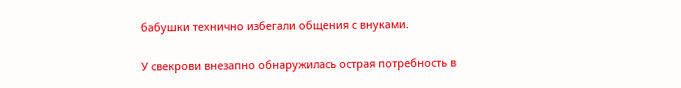бабушки технично избегали общения с внуками.

У свекрови внезапно обнаружилась острая потребность в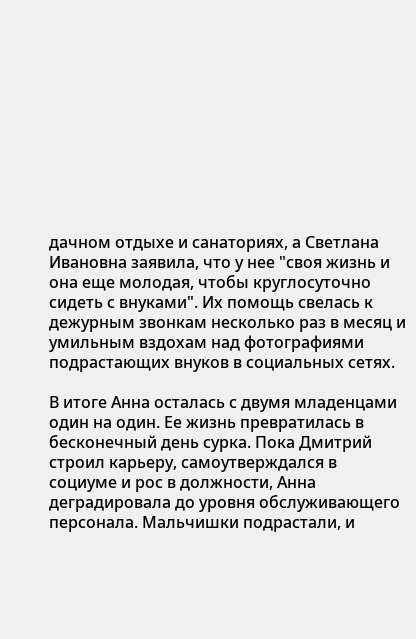дачном отдыхе и санаториях, а Светлана Ивановна заявила, что у нее "своя жизнь и она еще молодая, чтобы круглосуточно сидеть с внуками". Их помощь свелась к дежурным звонкам несколько раз в месяц и умильным вздохам над фотографиями подрастающих внуков в социальных сетях.

В итоге Анна осталась с двумя младенцами один на один. Ее жизнь превратилась в бесконечный день сурка. Пока Дмитрий строил карьеру, самоутверждался в социуме и рос в должности, Анна деградировала до уровня обслуживающего персонала. Мальчишки подрастали, и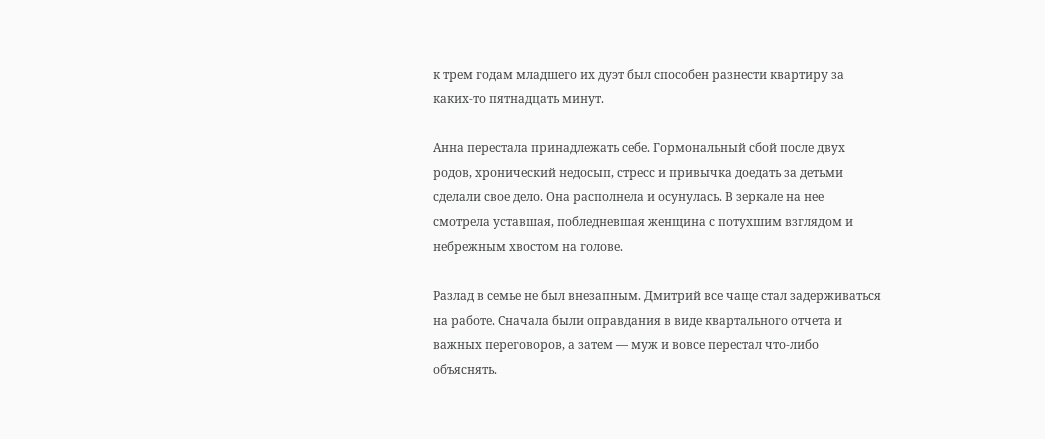к трем годам младшего их дуэт был способен разнести квартиру за каких-то пятнадцать минут.

Анна перестала принадлежать себе. Гормональный сбой после двух родов, хронический недосып, стресс и привычка доедать за детьми сделали свое дело. Она располнела и осунулась. В зеркале на нее смотрела уставшая, побледневшая женщина с потухшим взглядом и небрежным хвостом на голове.

Разлад в семье не был внезапным. Дмитрий все чаще стал задерживаться на работе. Сначала были оправдания в виде квартального отчета и важных переговоров, а затем — муж и вовсе перестал что-либо объяснять.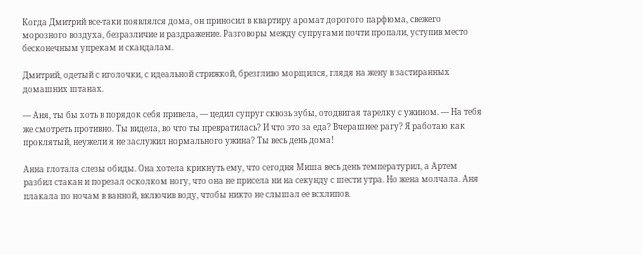Когда Дмитрий все-таки появлялся дома, он приносил в квартиру аромат дорогого парфюма, свежего морозного воздуха, безразличие и раздражение. Разговоры между супругами почти пропали, уступив место бесконечным упрекам и скандалам.

Дмитрий, одетый с иголочки, с идеальной стрижкой, брезгливо морщился, глядя на жену в застиранных домашних штанах.

— Аня, ты бы хоть в порядок себя привела, — цедил супруг сквозь зубы, отодвигая тарелку с ужином. — На тебя же смотреть противно. Ты видела, во что ты превратилась? И что это за еда? Вчерашнее рагу? Я работаю как проклятый, неужели я не заслужил нормального ужина? Ты весь день дома!

Анна глотала слезы обиды. Она хотела крикнуть ему, что сегодня Миша весь день температурил, а Артем разбил стакан и порезал осколком ногу, что она не присела ни на секунду с шести утра. Но жена молчала. Аня плакала по ночам в ванной, включив воду, чтобы никто не слышал ее всхлипов.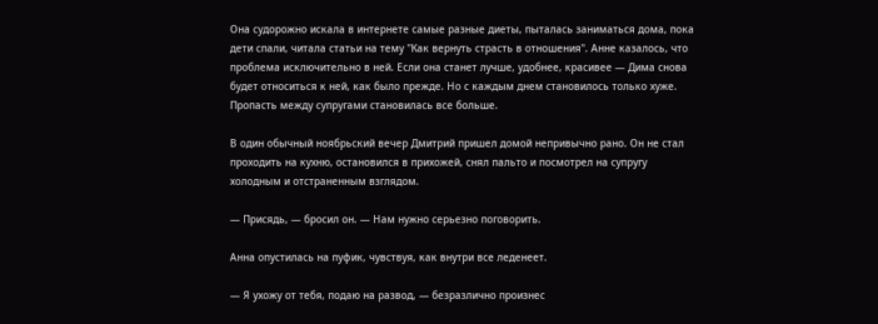Она судорожно искала в интернете самые разные диеты, пыталась заниматься дома, пока дети спали, читала статьи на тему "Как вернуть страсть в отношения". Анне казалось, что проблема исключительно в ней. Если она станет лучше, удобнее, красивее — Дима снова будет относиться к ней, как было прежде. Но с каждым днем становилось только хуже. Пропасть между супругами становилась все больше.

В один обычный ноябрьский вечер Дмитрий пришел домой непривычно рано. Он не стал проходить на кухню, остановился в прихожей, снял пальто и посмотрел на супругу холодным и отстраненным взглядом.

— Присядь, — бросил он. — Нам нужно серьезно поговорить.

Анна опустилась на пуфик, чувствуя, как внутри все леденеет.

— Я ухожу от тебя, подаю на развод, — безразлично произнес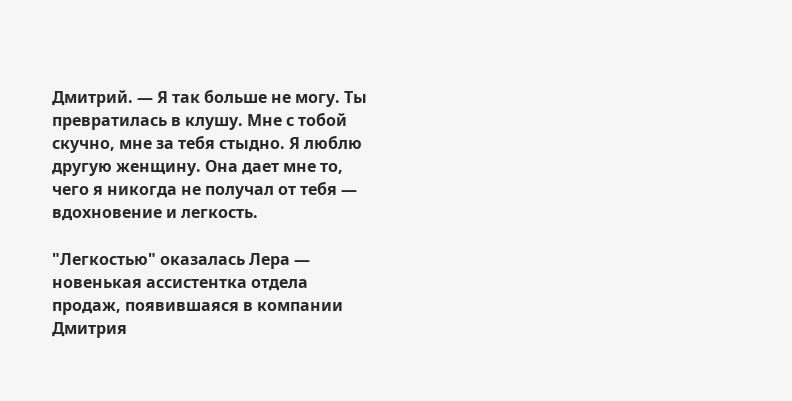Дмитрий. — Я так больше не могу. Ты превратилась в клушу. Мне с тобой скучно, мне за тебя стыдно. Я люблю другую женщину. Она дает мне то, чего я никогда не получал от тебя — вдохновение и легкость.

"Легкостью" оказалась Лера — новенькая ассистентка отдела продаж, появившаяся в компании Дмитрия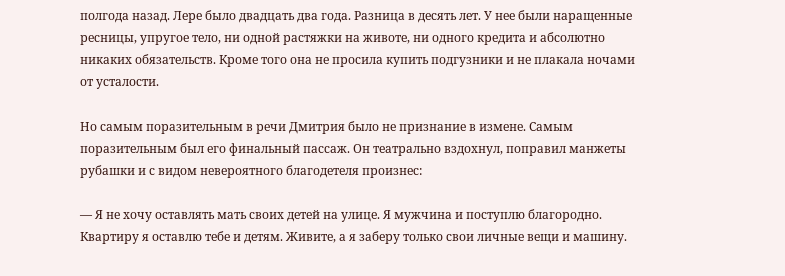полгода назад. Лере было двадцать два года. Разница в десять лет. У нее были наращенные ресницы, упругое тело, ни одной растяжки на животе, ни одного кредита и абсолютно никаких обязательств. Кроме того она не просила купить подгузники и не плакала ночами от усталости.

Но самым поразительным в речи Дмитрия было не признание в измене. Самым поразительным был его финальный пассаж. Он театрально вздохнул, поправил манжеты рубашки и с видом невероятного благодетеля произнес:

— Я не хочу оставлять мать своих детей на улице. Я мужчина и поступлю благородно. Квартиру я оставлю тебе и детям. Живите, а я заберу только свои личные вещи и машину.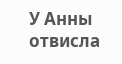У Анны отвисла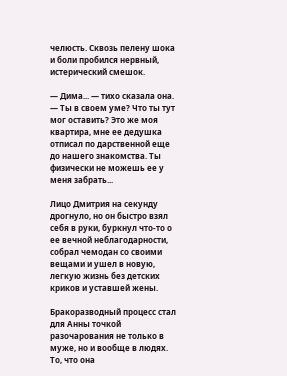челюсть. Сквозь пелену шока и боли пробился нервный, истерический смешок.

— Дима... — тихо сказала она. — Ты в своем уме? Что ты тут мог оставить? Это же моя квартира, мне ее дедушка отписал по дарственной еще до нашего знакомства. Ты физически не можешь ее у меня забрать...

Лицо Дмитрия на секунду дрогнуло, но он быстро взял себя в руки, буркнул что-то о ее вечной неблагодарности, собрал чемодан со своими вещами и ушел в новую, легкую жизнь без детских криков и уставшей жены.

Бракоразводный процесс стал для Анны точкой разочарования не только в муже, но и вообще в людях. То, что она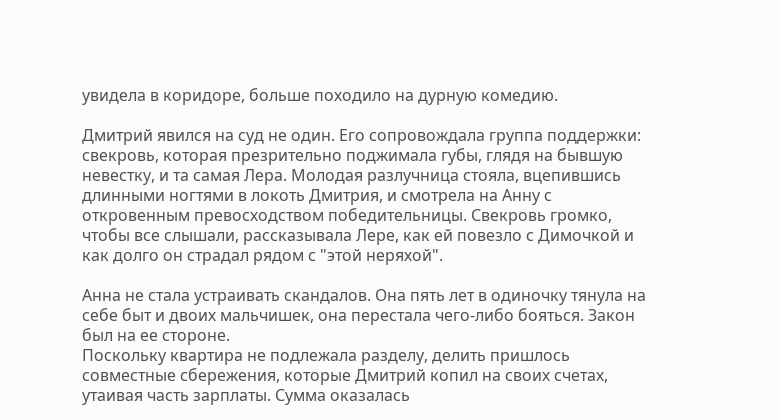увидела в коридоре, больше походило на дурную комедию.

Дмитрий явился на суд не один. Его сопровождала группа поддержки: свекровь, которая презрительно поджимала губы, глядя на бывшую невестку, и та самая Лера. Молодая разлучница стояла, вцепившись длинными ногтями в локоть Дмитрия, и смотрела на Анну с откровенным превосходством победительницы. Свекровь громко, чтобы все слышали, рассказывала Лере, как ей повезло с Димочкой и как долго он страдал рядом с "этой неряхой".

Анна не стала устраивать скандалов. Она пять лет в одиночку тянула на себе быт и двоих мальчишек, она перестала чего-либо бояться. Закон был на ее стороне.
Поскольку квартира не подлежала разделу, делить пришлось совместные сбережения, которые Дмитрий копил на своих счетах, утаивая часть зарплаты. Сумма оказалась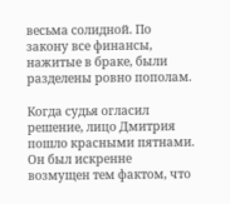весьма солидной. По закону все финансы, нажитые в браке, были разделены ровно пополам.

Когда судья огласил решение, лицо Дмитрия пошло красными пятнами. Он был искренне возмущен тем фактом, что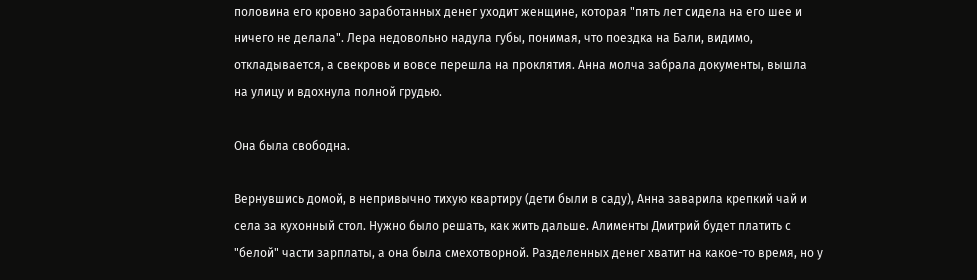половина его кровно заработанных денег уходит женщине, которая "пять лет сидела на его шее и ничего не делала". Лера недовольно надула губы, понимая, что поездка на Бали, видимо, откладывается, а свекровь и вовсе перешла на проклятия. Анна молча забрала документы, вышла на улицу и вдохнула полной грудью.

Она была свободна.

Вернувшись домой, в непривычно тихую квартиру (дети были в саду), Анна заварила крепкий чай и села за кухонный стол. Нужно было решать, как жить дальше. Алименты Дмитрий будет платить с "белой" части зарплаты, а она была смехотворной. Разделенных денег хватит на какое-то время, но у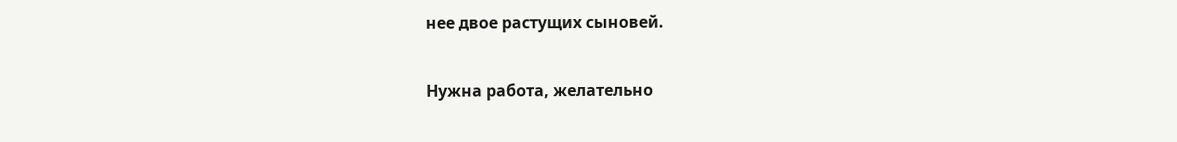нее двое растущих сыновей.

Нужна работа, желательно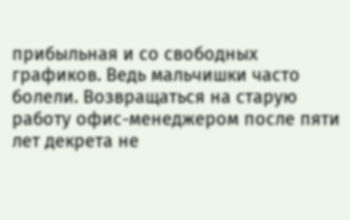прибыльная и со свободных графиков. Ведь мальчишки часто болели. Возвращаться на старую работу офис-менеджером после пяти лет декрета не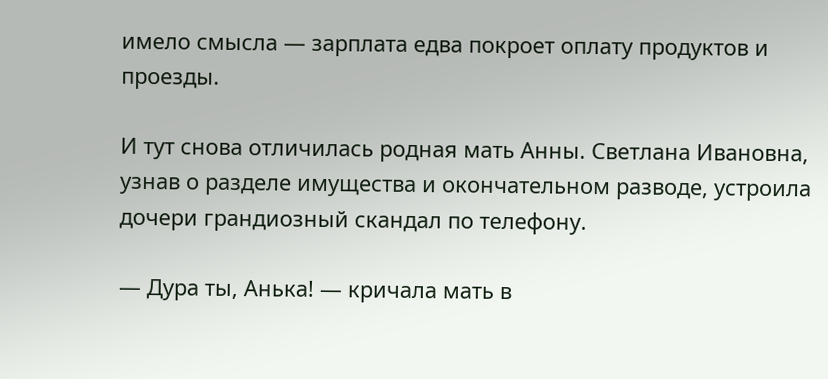имело смысла — зарплата едва покроет оплату продуктов и проезды.

И тут снова отличилась родная мать Анны. Светлана Ивановна, узнав о разделе имущества и окончательном разводе, устроила дочери грандиозный скандал по телефону.

— Дура ты, Анька! — кричала мать в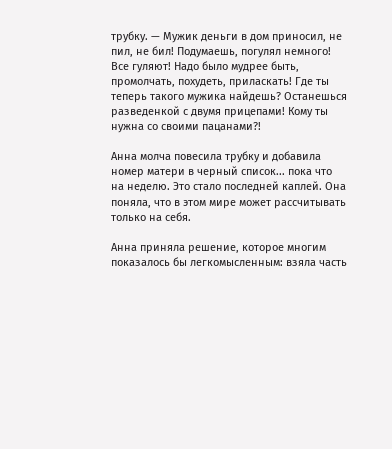трубку. — Мужик деньги в дом приносил, не пил, не бил! Подумаешь, погулял немного! Все гуляют! Надо было мудрее быть, промолчать, похудеть, приласкать! Где ты теперь такого мужика найдешь? Останешься разведенкой с двумя прицепами! Кому ты нужна со своими пацанами?!

Анна молча повесила трубку и добавила номер матери в черный список... пока что на неделю. Это стало последней каплей. Она поняла, что в этом мире может рассчитывать только на себя.

Анна приняла решение, которое многим показалось бы легкомысленным: взяла часть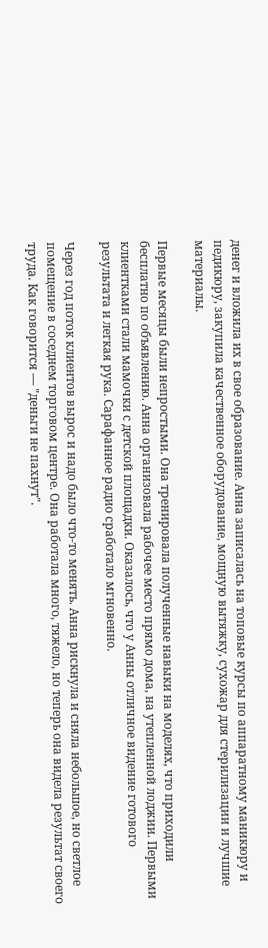денег и вложила их в свое образование. Анна записалась на топовые курсы по аппаратному маникюру и педикюру, закупила качественное оборудование, мощную вытяжку, сухожар для стерилизации и лучшие материалы.

Первые месяцы были непростыми. Она тренировала полученные навыки на моделях, что приходили бесплатно по объявлению. Анна организовала рабочее место прямо дома, на утепленной лоджии. Первыми клиентками стали мамочки с детской площадки. Оказалось, что у Анны отличное видение готового результата и легкая рука. Сарафанное радио сработало мгновенно.

Через год поток клиентов вырос и надо было что-то менять. Анна рискнула и сняла небольшое, но светлое помещение в соседнем торговом центре. Она работала много, тяжело, но теперь она видела результат своего труда. Как говорится — "деньги не пахнут".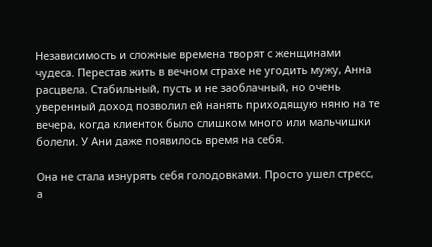Независимость и сложные времена творят с женщинами чудеса. Перестав жить в вечном страхе не угодить мужу, Анна расцвела. Стабильный, пусть и не заоблачный, но очень уверенный доход позволил ей нанять приходящую няню на те вечера, когда клиенток было слишком много или мальчишки болели. У Ани даже появилось время на себя.

Она не стала изнурять себя голодовками. Просто ушел стресс, а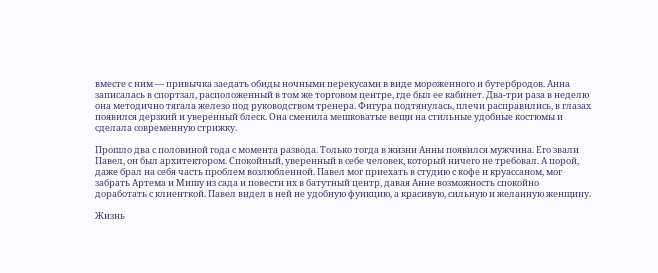вместе с ним — привычка заедать обиды ночными перекусами в виде мороженного и бутербродов. Анна записалась в спортзал, расположенный в том же торговом центре, где был ее кабинет. Два-три раза в неделю она методично тягала железо под руководством тренера. Фигура подтянулась, плечи расправились, в глазах появился дерзкий и уверенный блеск. Она сменила мешковатые вещи на стильные удобные костюмы и сделала современную стрижку.

Прошло два с половиной года с момента развода. Только тогда в жизни Анны появился мужчина. Его звали Павел, он был архитектором. Спокойный, уверенный в себе человек, который ничего не требовал. А порой, даже брал на себя часть проблем возлюбленной. Павел мог приехать в студию с кофе и круассаном, мог забрать Артема и Мишу из сада и повести их в батутный центр, давая Анне возможность спокойно доработать с клиенткой. Павел видел в ней не удобную функцию, а красивую, сильную и желанную женщину.

Жизнь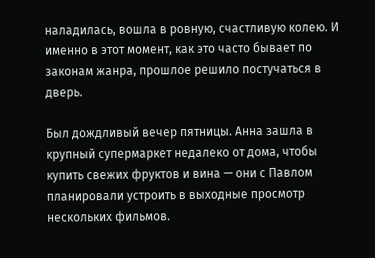наладилась, вошла в ровную, счастливую колею. И именно в этот момент, как это часто бывает по законам жанра, прошлое решило постучаться в дверь.

Был дождливый вечер пятницы. Анна зашла в крупный супермаркет недалеко от дома, чтобы купить свежих фруктов и вина — они с Павлом планировали устроить в выходные просмотр нескольких фильмов.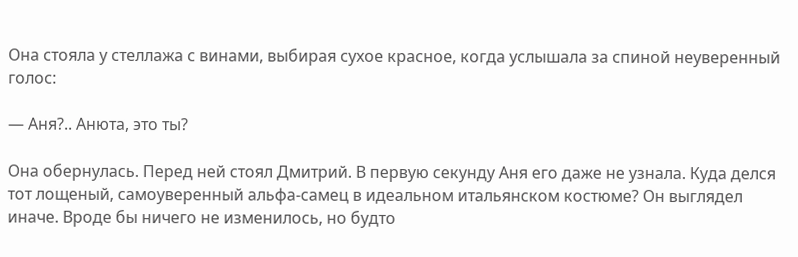Она стояла у стеллажа с винами, выбирая сухое красное, когда услышала за спиной неуверенный голос:

— Аня?.. Анюта, это ты?

Она обернулась. Перед ней стоял Дмитрий. В первую секунду Аня его даже не узнала. Куда делся тот лощеный, самоуверенный альфа-самец в идеальном итальянском костюме? Он выглядел иначе. Вроде бы ничего не изменилось, но будто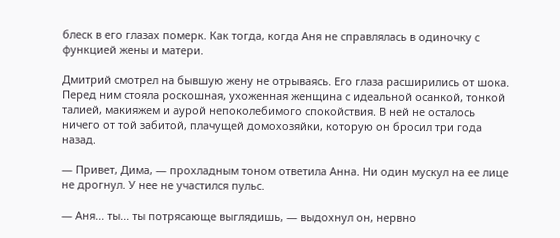блеск в его глазах померк. Как тогда, когда Аня не справлялась в одиночку с функцией жены и матери.

Дмитрий смотрел на бывшую жену не отрываясь. Его глаза расширились от шока. Перед ним стояла роскошная, ухоженная женщина с идеальной осанкой, тонкой талией, макияжем и аурой непоколебимого спокойствия. В ней не осталось ничего от той забитой, плачущей домохозяйки, которую он бросил три года назад.

— Привет, Дима, — прохладным тоном ответила Анна. Ни один мускул на ее лице не дрогнул. У нее не участился пульс.

— Аня... ты... ты потрясающе выглядишь, — выдохнул он, нервно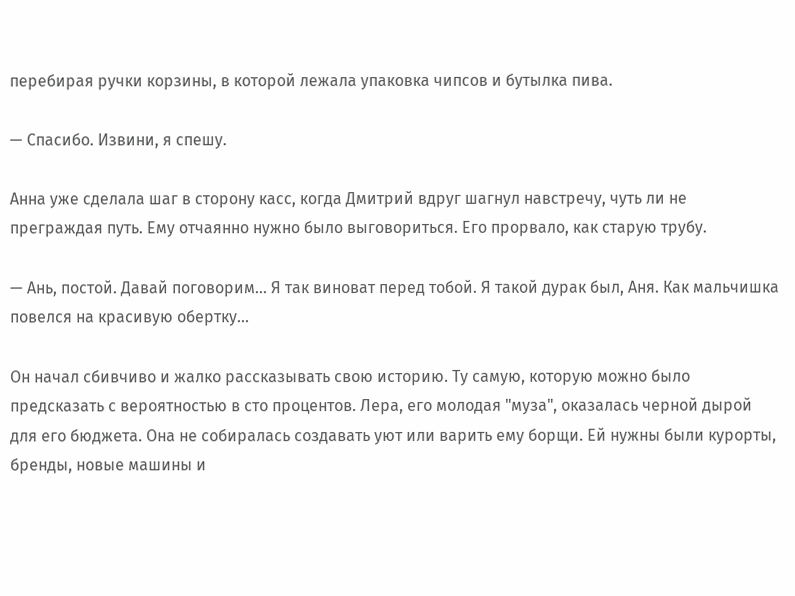перебирая ручки корзины, в которой лежала упаковка чипсов и бутылка пива.

— Спасибо. Извини, я спешу.

Анна уже сделала шаг в сторону касс, когда Дмитрий вдруг шагнул навстречу, чуть ли не преграждая путь. Ему отчаянно нужно было выговориться. Его прорвало, как старую трубу.

— Ань, постой. Давай поговорим... Я так виноват перед тобой. Я такой дурак был, Аня. Как мальчишка повелся на красивую обертку...

Он начал сбивчиво и жалко рассказывать свою историю. Ту самую, которую можно было предсказать с вероятностью в сто процентов. Лера, его молодая "муза", оказалась черной дырой для его бюджета. Она не собиралась создавать уют или варить ему борщи. Ей нужны были курорты, бренды, новые машины и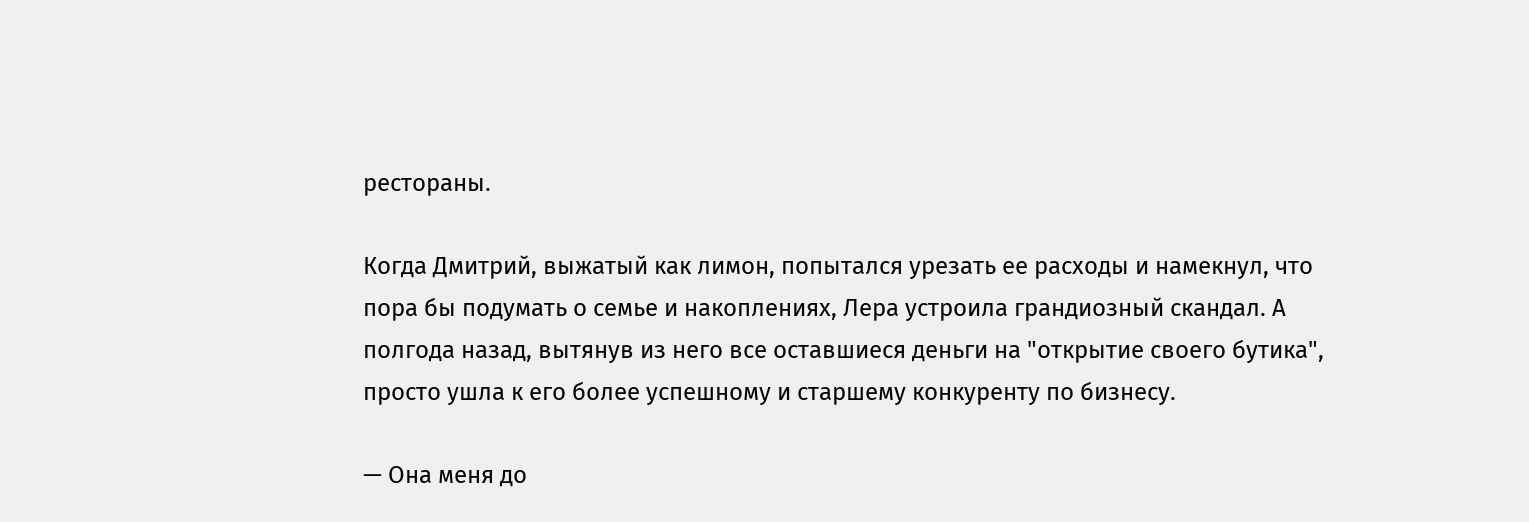рестораны.

Когда Дмитрий, выжатый как лимон, попытался урезать ее расходы и намекнул, что пора бы подумать о семье и накоплениях, Лера устроила грандиозный скандал. А полгода назад, вытянув из него все оставшиеся деньги на "открытие своего бутика", просто ушла к его более успешному и старшему конкуренту по бизнесу.

— Она меня до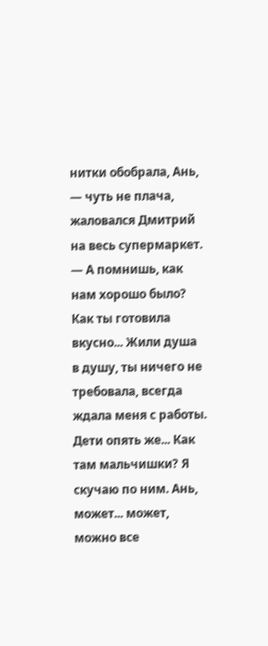нитки обобрала, Ань, — чуть не плача, жаловался Дмитрий на весь супермаркет. — А помнишь, как нам хорошо было? Как ты готовила вкусно... Жили душа в душу, ты ничего не требовала, всегда ждала меня с работы. Дети опять же... Как там мальчишки? Я скучаю по ним. Ань, может... может, можно все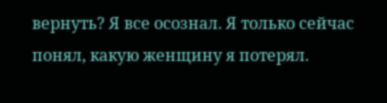вернуть? Я все осознал. Я только сейчас понял, какую женщину я потерял.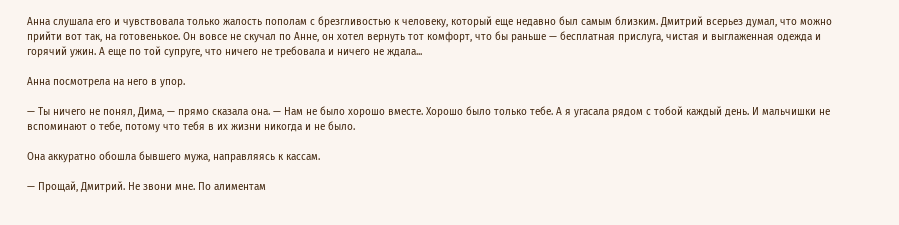Анна слушала его и чувствовала только жалость пополам с брезгливостью к человеку, который еще недавно был самым близким. Дмитрий всерьез думал, что можно прийти вот так, на готовенькое. Он вовсе не скучал по Анне, он хотел вернуть тот комфорт, что бы раньше — бесплатная прислуга, чистая и выглаженная одежда и горячий ужин. А еще по той супруге, что ничего не требовала и ничего не ждала...

Анна посмотрела на него в упор.

— Ты ничего не понял, Дима, — прямо сказала она. — Нам не было хорошо вместе. Хорошо было только тебе. А я угасала рядом с тобой каждый день. И мальчишки не вспоминают о тебе, потому что тебя в их жизни никогда и не было.

Она аккуратно обошла бывшего мужа, направляясь к кассам.

— Прощай, Дмитрий. Не звони мне. По алиментам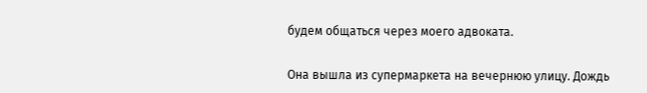будем общаться через моего адвоката.

Она вышла из супермаркета на вечернюю улицу. Дождь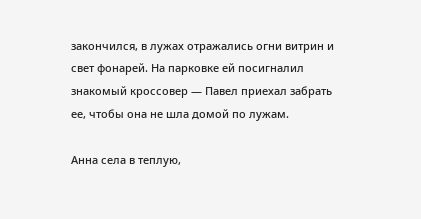закончился, в лужах отражались огни витрин и свет фонарей. На парковке ей посигналил знакомый кроссовер — Павел приехал забрать ее, чтобы она не шла домой по лужам.

Анна села в теплую,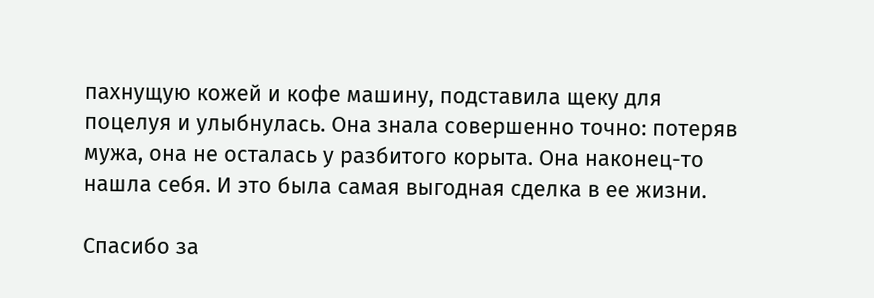пахнущую кожей и кофе машину, подставила щеку для поцелуя и улыбнулась. Она знала совершенно точно: потеряв мужа, она не осталась у разбитого корыта. Она наконец-то нашла себя. И это была самая выгодная сделка в ее жизни.

Спасибо за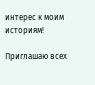интерес к моим историям!

Приглашаю всех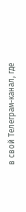в свой Телеграм-канал, где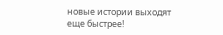новые истории выходят еще быстрее!